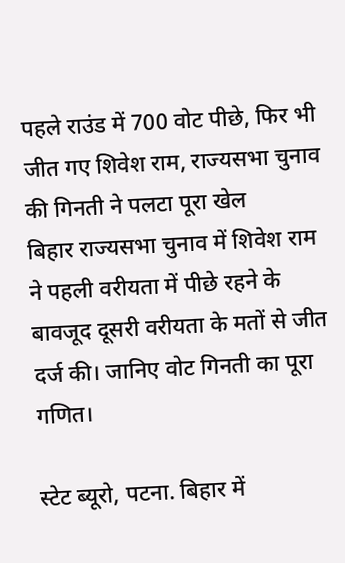पहले राउंड में 700 वोट पीछे, फिर भी जीत गए शिवेश राम, राज्यसभा चुनाव की गिनती ने पलटा पूरा खेल
बिहार राज्यसभा चुनाव में शिवेश राम ने पहली वरीयता में पीछे रहने के बावजूद दूसरी वरीयता के मतों से जीत दर्ज की। जानिए वोट गिनती का पूरा गणित।

स्टेट ब्यूरो, पटना. बिहार में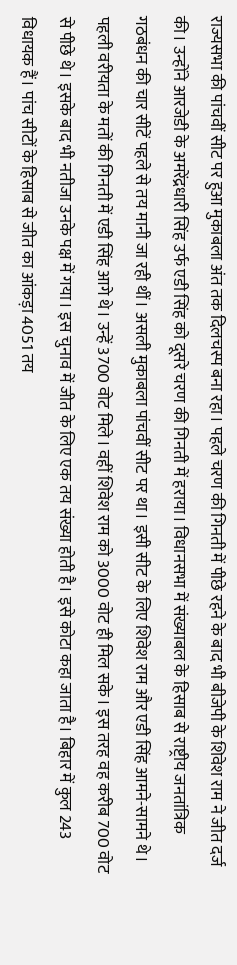राज्यसभा की पांचवीं सीट पर हुआ मुकाबला अंत तक दिलचस्प बना रहा। पहले चरण की गिनती में पीछे रहने के बाद भी बीजेपी के शिवेश राम ने जीत दर्ज की। उन्होंने आरजेडी के अमरेंद्रधारी सिंह उर्फ एडी सिंह को दूसरे चरण की गिनती में हराया। विधानसभा में संख्याबल के हिसाब से राष्ट्रीय जनतांत्रिक गठबंधन की चार सीटें पहले से तय मानी जा रही थीं। असली मुकाबला पांचवीं सीट पर था। इसी सीट के लिए शिवेश राम और एडी सिंह आमने-सामने थे।
पहली वरीयता के मतों की गिनती में एडी सिंह आगे थे। उन्हें 3700 वोट मिले। वहीं शिवेश राम को 3000 वोट ही मिल सके। इस तरह वह करीब 700 वोट से पीछे थे। इसके बाद भी नतीजा उनके पक्ष में गया। इस चुनाव में जीत के लिए एक तय संख्या होती है। इसे कोटा कहा जाता है। बिहार में कुल 243 विधायक हैं। पांच सीटों के हिसाब से जीत का आंकड़ा 4051 तय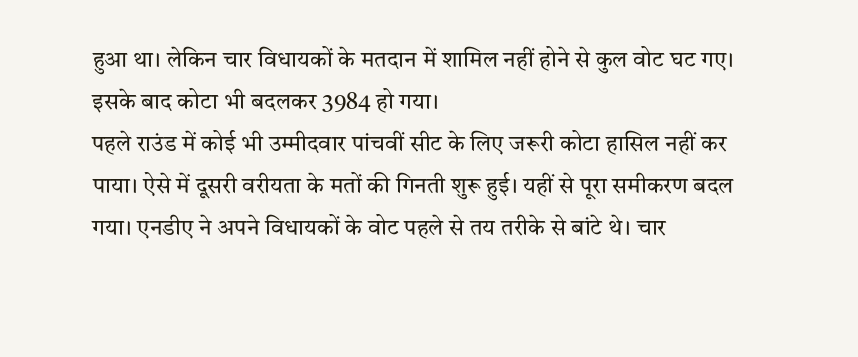हुआ था। लेकिन चार विधायकों के मतदान में शामिल नहीं होने से कुल वोट घट गए। इसके बाद कोटा भी बदलकर 3984 हो गया।
पहले राउंड में कोई भी उम्मीदवार पांचवीं सीट के लिए जरूरी कोटा हासिल नहीं कर पाया। ऐसे में दूसरी वरीयता के मतों की गिनती शुरू हुई। यहीं से पूरा समीकरण बदल गया। एनडीए ने अपने विधायकों के वोट पहले से तय तरीके से बांटे थे। चार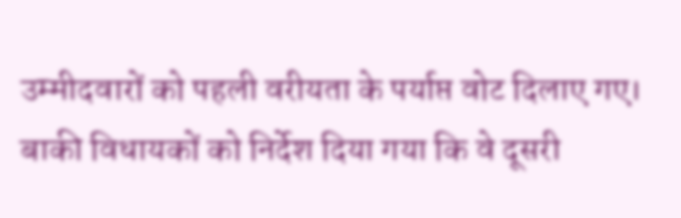उम्मीदवारों को पहली वरीयता के पर्याप्त वोट दिलाए गए। बाकी विधायकों को निर्देश दिया गया कि वे दूसरी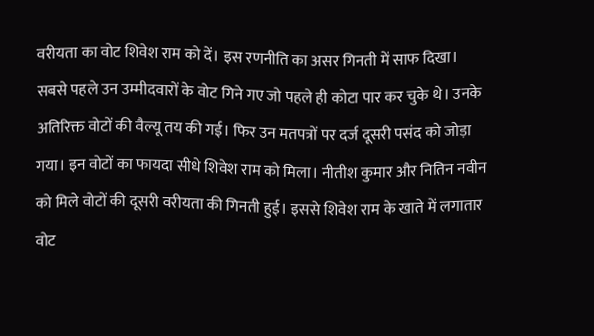वरीयता का वोट शिवेश राम को दें। इस रणनीति का असर गिनती में साफ दिखा।
सबसे पहले उन उम्मीदवारों के वोट गिने गए जो पहले ही कोटा पार कर चुके थे। उनके अतिरिक्त वोटों की वैल्यू तय की गई। फिर उन मतपत्रों पर दर्ज दूसरी पसंद को जोड़ा गया। इन वोटों का फायदा सीधे शिवेश राम को मिला। नीतीश कुमार और नितिन नवीन को मिले वोटों की दूसरी वरीयता की गिनती हुई। इससे शिवेश राम के खाते में लगातार वोट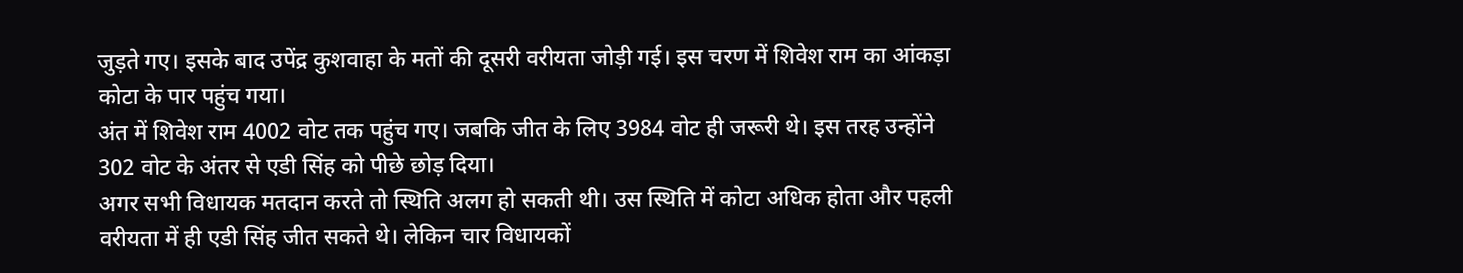जुड़ते गए। इसके बाद उपेंद्र कुशवाहा के मतों की दूसरी वरीयता जोड़ी गई। इस चरण में शिवेश राम का आंकड़ा कोटा के पार पहुंच गया।
अंत में शिवेश राम 4002 वोट तक पहुंच गए। जबकि जीत के लिए 3984 वोट ही जरूरी थे। इस तरह उन्होंने 302 वोट के अंतर से एडी सिंह को पीछे छोड़ दिया।
अगर सभी विधायक मतदान करते तो स्थिति अलग हो सकती थी। उस स्थिति में कोटा अधिक होता और पहली वरीयता में ही एडी सिंह जीत सकते थे। लेकिन चार विधायकों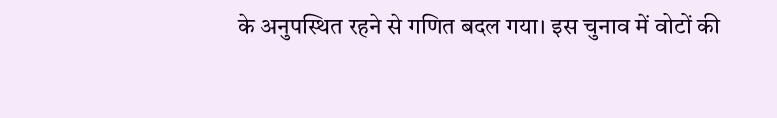के अनुपस्थित रहने से गणित बदल गया। इस चुनाव में वोटों की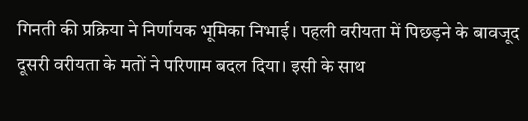गिनती की प्रक्रिया ने निर्णायक भूमिका निभाई। पहली वरीयता में पिछड़ने के बावजूद दूसरी वरीयता के मतों ने परिणाम बदल दिया। इसी के साथ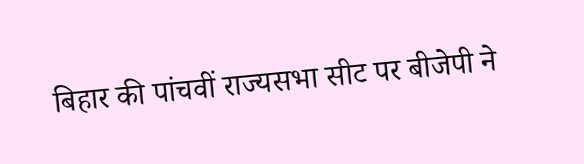बिहार की पांचवीं राज्यसभा सीट पर बीजेपी ने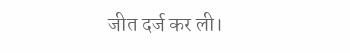जीत दर्ज कर ली।